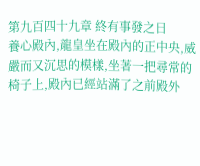第九百四十九章 終有事發之日
養心殿內,龍皇坐在殿內的正中央,威嚴而又沉思的模樣,坐著一把尋常的椅子上,殿內已經站滿了之前殿外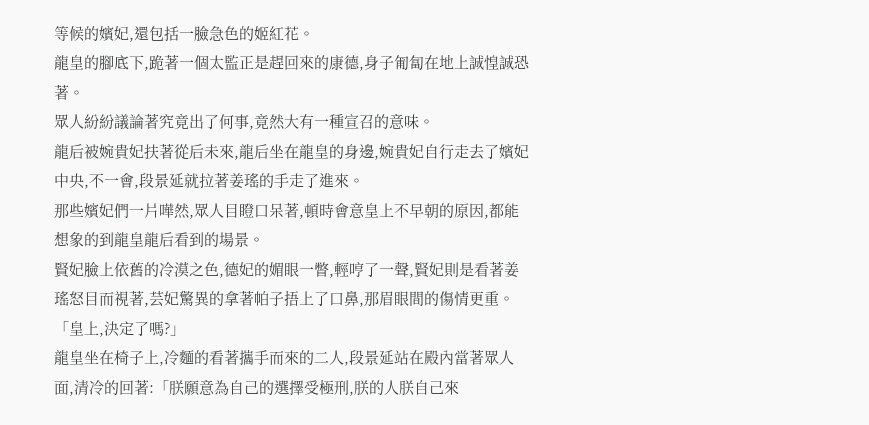等候的嬪妃,還包括一臉急色的姬紅花。
龍皇的腳底下,跪著一個太監正是趕回來的康德,身子匍匐在地上誠惶誠恐著。
眾人紛紛議論著究竟出了何事,竟然大有一種宣召的意味。
龍后被婉貴妃扶著從后未來,龍后坐在龍皇的身邊,婉貴妃自行走去了嬪妃中央,不一會,段景延就拉著姜瑤的手走了進來。
那些嬪妃們一片嘩然,眾人目瞪口呆著,頓時會意皇上不早朝的原因,都能想象的到龍皇龍后看到的場景。
賢妃臉上依舊的冷漠之色,德妃的媚眼一瞥,輕哼了一聲,賢妃則是看著姜瑤怒目而視著,芸妃驚異的拿著帕子捂上了口鼻,那眉眼間的傷情更重。
「皇上,決定了嗎?」
龍皇坐在椅子上,冷麵的看著攜手而來的二人,段景延站在殿內當著眾人面,清冷的回著:「朕願意為自己的選擇受極刑,朕的人朕自己來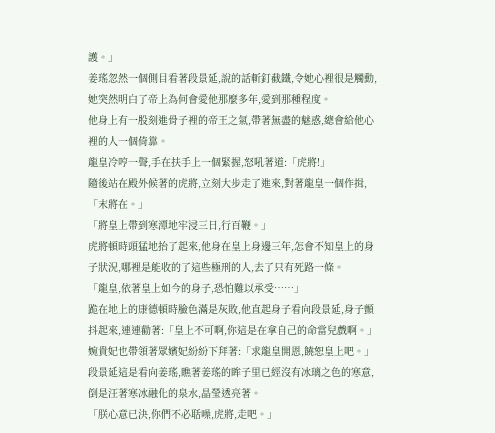護。」
姜瑤忽然一個側目看著段景延,說的話斬釘截鐵,令她心裡很是觸動,她突然明白了帝上為何會愛他那麼多年,愛到那種程度。
他身上有一股刻進骨子裡的帝王之氣,帶著無盡的魅惑,總會給他心裡的人一個倚靠。
龍皇冷哼一聲,手在扶手上一個緊握,怒吼著道:「虎將!」
隨後站在殿外候著的虎將,立刻大步走了進來,對著龍皇一個作揖,「末將在。」
「將皇上帶到寒潭地牢浸三日,行百鞭。」
虎將頓時頭猛地抬了起來,他身在皇上身邊三年,怎會不知皇上的身子狀況,哪裡是能收的了這些極刑的人,去了只有死路一條。
「龍皇,依著皇上如今的身子,恐怕難以承受……」
跪在地上的康德頓時臉色滿是灰敗,他直起身子看向段景延,身子顫抖起來,連連勸著:「皇上不可啊,你這是在拿自己的命當兒戲啊。」
婉貴妃也帶領著眾嬪妃紛紛下拜著:「求龍皇開恩,饒恕皇上吧。」
段景延這是看向姜瑤,瞧著姜瑤的眸子里已經沒有冰璃之色的寒意,倒是汪著寒冰融化的泉水,晶瑩透亮著。
「朕心意已決,你們不必聒噪,虎將,走吧。」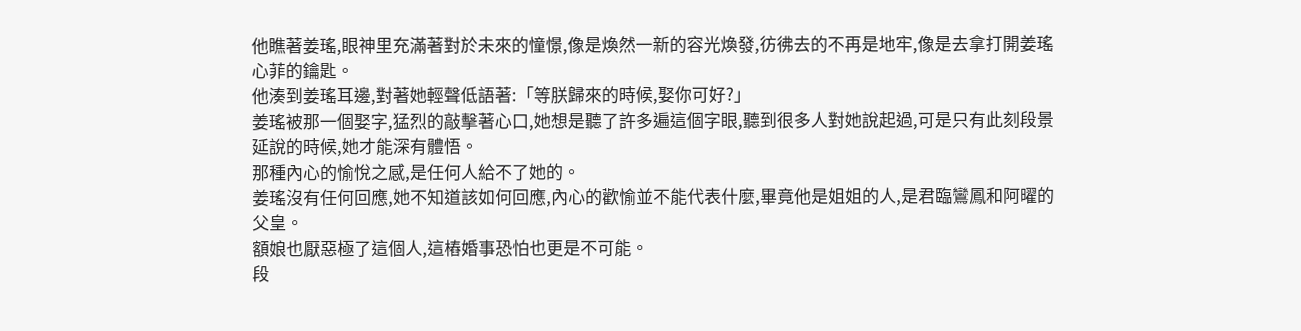他瞧著姜瑤,眼神里充滿著對於未來的憧憬,像是煥然一新的容光煥發,彷彿去的不再是地牢,像是去拿打開姜瑤心菲的鑰匙。
他湊到姜瑤耳邊,對著她輕聲低語著:「等朕歸來的時候,娶你可好?」
姜瑤被那一個娶字,猛烈的敲擊著心口,她想是聽了許多遍這個字眼,聽到很多人對她說起過,可是只有此刻段景延說的時候,她才能深有體悟。
那種內心的愉悅之感,是任何人給不了她的。
姜瑤沒有任何回應,她不知道該如何回應,內心的歡愉並不能代表什麼,畢竟他是姐姐的人,是君臨鸞鳳和阿曜的父皇。
額娘也厭惡極了這個人,這樁婚事恐怕也更是不可能。
段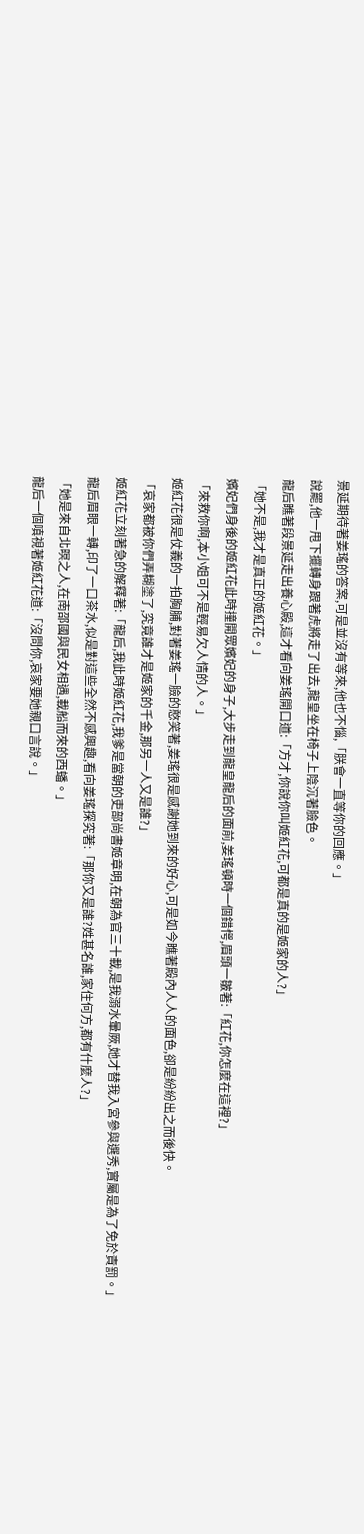景延期待著姜瑤的答案,可是並沒有等來,他也不惱,「朕會一直等你的回應。」
說罷,他一甩下擺轉身跟著虎將走了出去,龍皇坐在椅子上陰沉著臉色。
龍后瞧著段景延走出養心殿,這才看向姜瑤開口道:「方才,你說你叫姬紅花,可都是真的是姬家的人?」
「她不是,我才是真正的姬紅花。」
嬪妃們身後的姬紅花此時撞開眾嬪妃的身子,大步走到龍皇龍后的面前,姜瑤頓時一個錯愕,眉頭一皺著:「紅花,你怎麼在這裡?」
「來救你啊,本小姐可不是輕易欠人情的人。」
姬紅花很是仗義的一拍胸脯,對著姜瑤一臉的憨笑著,姜瑤很是感謝她到來的好心,可是如今瞧著殿內人人的面色,卻是紛紛出之而後快。
「哀家都被你們弄糊塗了,究竟誰才是姬家的千金,那另一人又是誰?」
姬紅花立刻著急的解釋著:「龍后,我此時姬紅花,我爹是當朝的吏部尚書姬章明,在朝為官三十載,是我溺水暈厥,她才替我入宮參與選秀,實屬是為了免於責罰。」
龍后眉眼一轉,印了一口茶水,似是對這些全然不感興趣,看向姜瑤探究著:「那你又是誰?姓甚名誰,家住何方,都有什麼人?」
「她是來自北暝之人,在南邵國與民女相遇,載船而來的西蟠。」
龍后一個嗔視著姬紅花道:「沒問你,哀家要她親口言說。」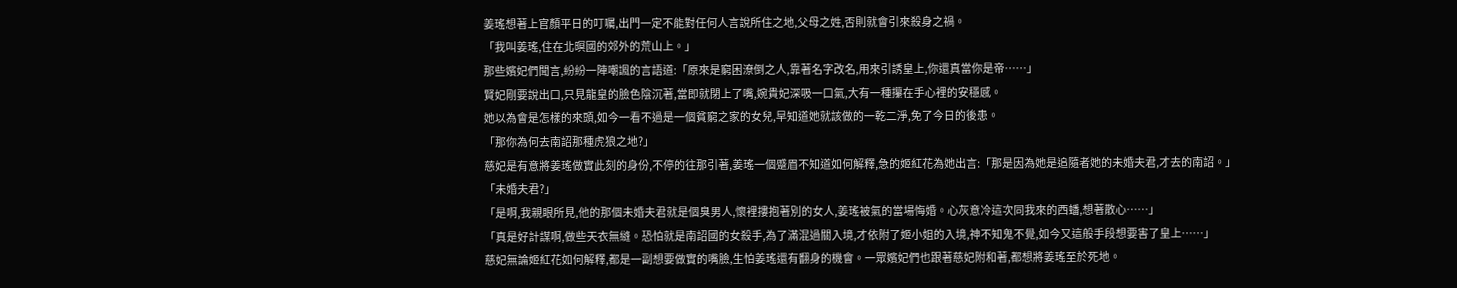姜瑤想著上官顏平日的叮囑,出門一定不能對任何人言說所住之地,父母之姓,否則就會引來殺身之禍。
「我叫姜瑤,住在北暝國的郊外的荒山上。」
那些嬪妃們聞言,紛紛一陣嘲諷的言語道:「原來是窮困潦倒之人,靠著名字改名,用來引誘皇上,你還真當你是帝……」
賢妃剛要說出口,只見龍皇的臉色陰沉著,當即就閉上了嘴,婉貴妃深吸一口氣,大有一種攥在手心裡的安穩感。
她以為會是怎樣的來頭,如今一看不過是一個貧窮之家的女兒,早知道她就該做的一乾二淨,免了今日的後患。
「那你為何去南詔那種虎狼之地?」
慈妃是有意將姜瑤做實此刻的身份,不停的往那引著,姜瑤一個蹙眉不知道如何解釋,急的姬紅花為她出言:「那是因為她是追隨者她的未婚夫君,才去的南詔。」
「未婚夫君?」
「是啊,我親眼所見,他的那個未婚夫君就是個臭男人,懷裡摟抱著別的女人,姜瑤被氣的當場悔婚。心灰意冷這次同我來的西蟠,想著散心……」
「真是好計謀啊,做些天衣無縫。恐怕就是南詔國的女殺手,為了滿混過關入境,才依附了姬小姐的入境,神不知鬼不覺,如今又這般手段想要害了皇上……」
慈妃無論姬紅花如何解釋,都是一副想要做實的嘴臉,生怕姜瑤還有翻身的機會。一眾嬪妃們也跟著慈妃附和著,都想將姜瑤至於死地。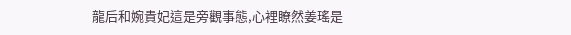龍后和婉貴妃這是旁觀事態,心裡瞭然姜瑤是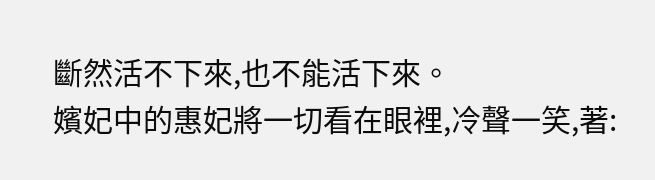斷然活不下來,也不能活下來。
嬪妃中的惠妃將一切看在眼裡,冷聲一笑,著: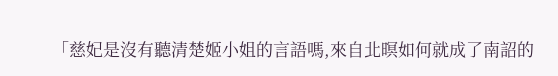「慈妃是沒有聽清楚姬小姐的言語嗎,來自北暝如何就成了南詔的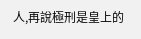人,再說極刑是皇上的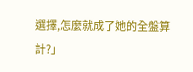選擇,怎麼就成了她的全盤算計?」